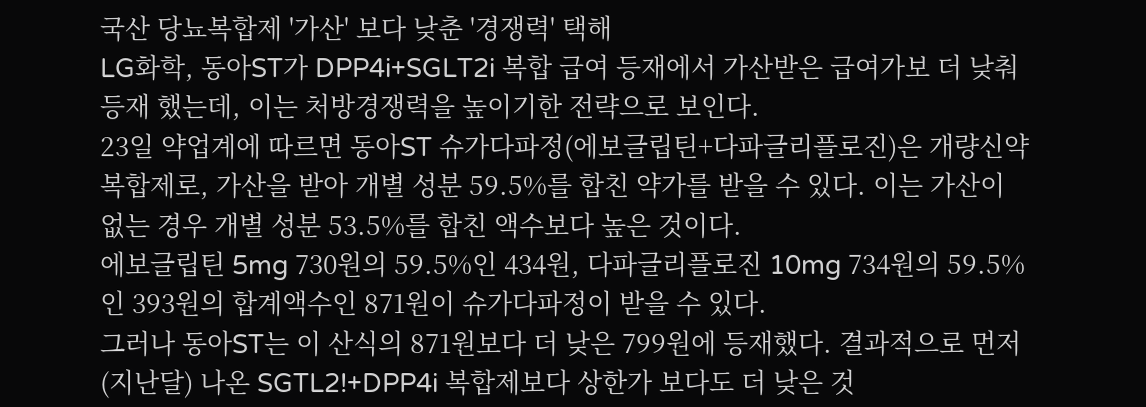국산 당뇨복합제 '가산' 보다 낮춘 '경쟁력' 택해
LG화학, 동아ST가 DPP4i+SGLT2i 복합 급여 등재에서 가산받은 급여가보 더 낮춰 등재 했는데, 이는 처방경쟁력을 높이기한 전략으로 보인다.
23일 약업계에 따르면 동아ST 슈가다파정(에보글립틴+다파글리플로진)은 개량신약복합제로, 가산을 받아 개별 성분 59.5%를 합친 약가를 받을 수 있다. 이는 가산이 없는 경우 개별 성분 53.5%를 합친 액수보다 높은 것이다.
에보글립틴 5mg 730원의 59.5%인 434원, 다파글리플로진 10mg 734원의 59.5%인 393원의 합계액수인 871원이 슈가다파정이 받을 수 있다.
그러나 동아ST는 이 산식의 871원보다 더 낮은 799원에 등재했다. 결과적으로 먼저(지난달) 나온 SGTL2!+DPP4i 복합제보다 상한가 보다도 더 낮은 것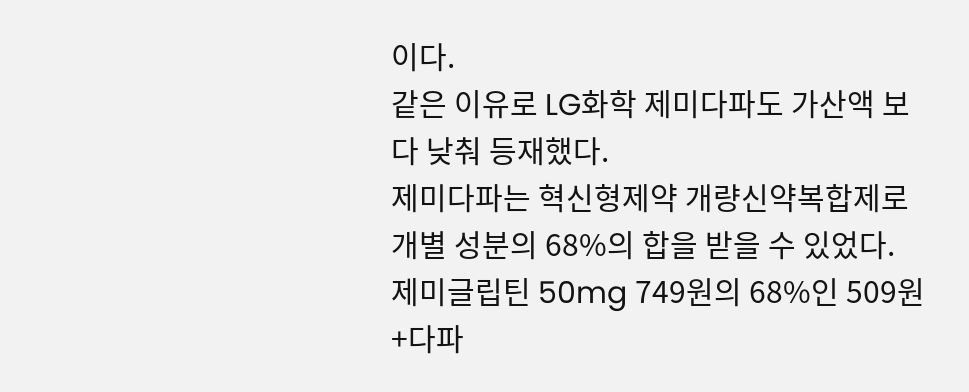이다.
같은 이유로 LG화학 제미다파도 가산액 보다 낮춰 등재했다.
제미다파는 혁신형제약 개량신약복합제로 개별 성분의 68%의 합을 받을 수 있었다. 제미글립틴 50mg 749원의 68%인 509원+다파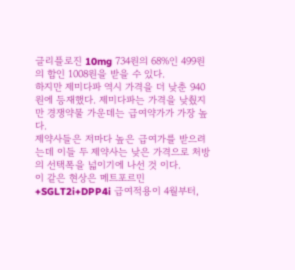글리플로진 10mg 734원의 68%인 499원의 합인 1008원을 받을 수 있다.
하지만 제미다파 역시 가격을 더 낮춘 940원에 등재했다. 제미다파는 가격을 낮췄지만 경쟁약물 가운데는 급여약가가 가장 높다.
제약사들은 저마다 높은 급여가를 받으려는데 이들 두 제약사는 낮은 가격으로 처방의 선택폭을 넓이기에 나선 것 이다.
이 같은 현상은 메트포르민+SGLT2i+DPP4i 급여적용이 4월부터,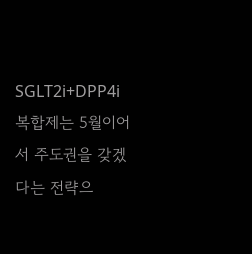SGLT2i+DPP4i 복합제는 5월이어서 주도권을 갖겠다는 전략으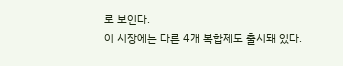로 보인다.
이 시장에는 다른 4개 복합제도 출시돼 있다.